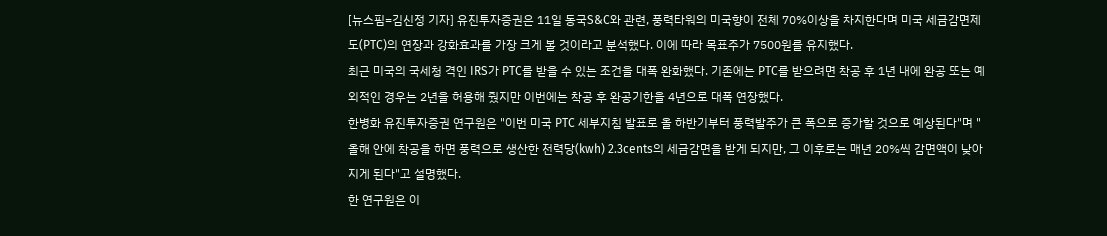[뉴스핌=김신정 기자] 유진투자증권은 11일 동국S&C와 관련, 풍력타워의 미국향이 전체 70%이상을 차지한다며 미국 세금감면제도(PTC)의 연장과 강화효과를 가장 크게 볼 것이라고 분석했다. 이에 따라 목표주가 7500원를 유지했다.
최근 미국의 국세청 격인 IRS가 PTC를 받을 수 있는 조건을 대폭 완화했다. 기존에는 PTC를 받으려면 착공 후 1년 내에 완공 또는 예외적인 경우는 2년을 허용해 줬지만 이번에는 착공 후 완공기한을 4년으로 대폭 연장했다.
한병화 유진투자증권 연구원은 "이번 미국 PTC 세부지침 발표로 올 하반기부터 풍력발주가 큰 폭으로 증가할 것으로 예상된다"며 "올해 안에 착공을 하면 풍력으로 생산한 전력당(kwh) 2.3cents의 세금감면을 받게 되지만, 그 이후로는 매년 20%씩 감면액이 낮아지게 된다"고 설명했다.
한 연구원은 이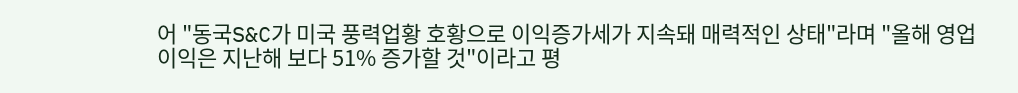어 "동국S&C가 미국 풍력업황 호황으로 이익증가세가 지속돼 매력적인 상태"라며 "올해 영업이익은 지난해 보다 51% 증가할 것"이라고 평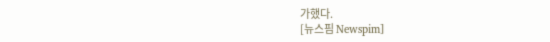가했다.
[뉴스핌 Newspim]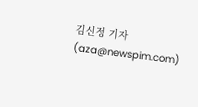김신정 기자 (aza@newspim.com)